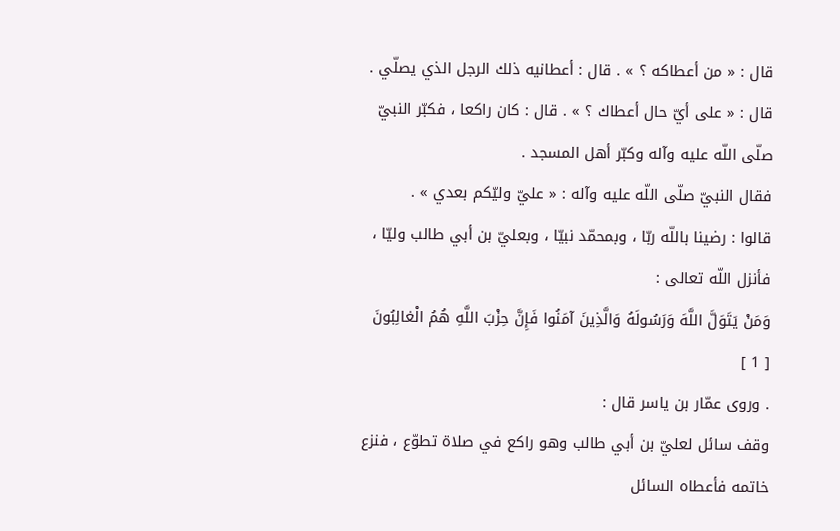قال : « من أعطاكه ؟ » . قال : أعطانيه ذلك الرجل الذي يصلّي .
قال : « على أيّ حال أعطاك ؟ » . قال : كان راكعا ، فكبّر النبيّ صلّى اللّه عليه وآله وكبّر أهل المسجد .
فقال النبيّ صلّى اللّه عليه وآله : « عليّ وليّكم بعدي » .
قالوا : رضينا باللّه ربّا ، وبمحمّد نبيّا ، وبعليّ بن أبي طالب وليّا ، فأنزل اللّه تعالى :
وَمَنْ يَتَوَلَّ اللَّهَ وَرَسُولَهُ وَالَّذِينَ آمَنُوا فَإِنَّ حِزْبَ اللَّهِ هُمُ الْغالِبُونَ
[ 1 ]
. وروى عمّار بن ياسر قال :
وقف سائل لعليّ بن أبي طالب وهو راكع في صلاة تطوّع ، فنزع خاتمه فأعطاه السائل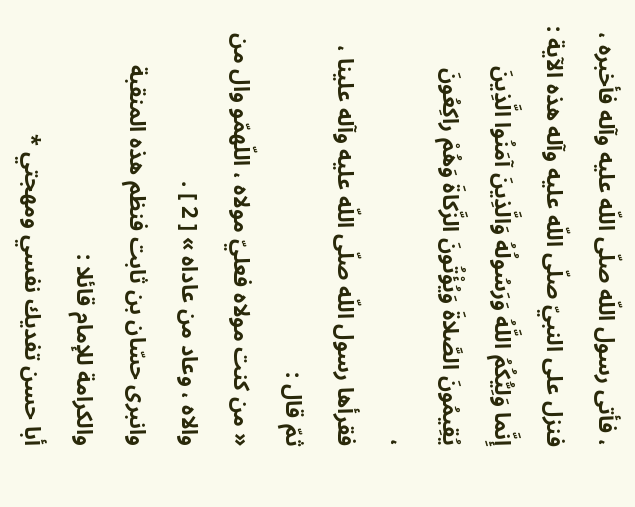، فأتى رسول اللّه صلّى اللّه عليه وآله فأخبره ، فنزل على النبيّ صلّى اللّه عليه وآله هذه الآية :
إِنَّما وَلِيُّكُمُ اللَّهُ وَرَسُولُهُ وَالَّذِينَ آمَنُوا الَّذِينَ يُقِيمُونَ الصَّلاةَ وَيُؤْتُونَ الزَّكاةَ وَهُمْ راكِعُونَ
،
فقرأها رسول اللّه صلّى اللّه عليه وآله علينا ، ثمّ قال :
« من كنت مولاه فعليّ مولاه ، اللّهمّو وال من والاه ، وعاد من عاداه » [ 2 ] .
وانبرى حسّان بن ثابت فنظم هذه المنقبة والكرامة للإمام قائلا :
أبا حسن تفديك نفسي ومهجتي *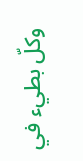وكلّ بطيء في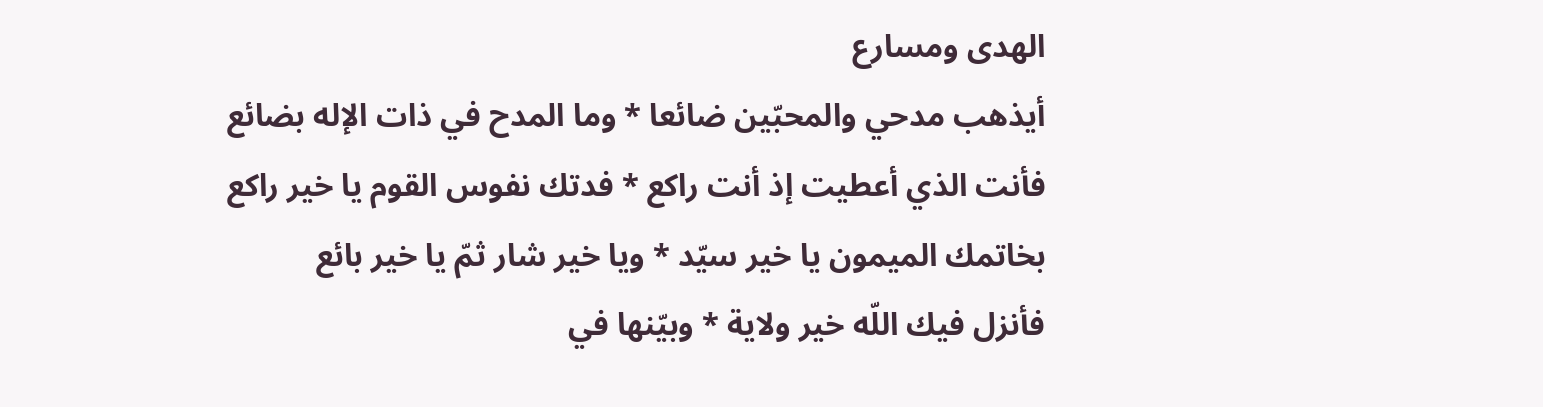الهدى ومسارع
أيذهب مدحي والمحبّين ضائعا * وما المدح في ذات الإله بضائع
فأنت الذي أعطيت إذ أنت راكع * فدتك نفوس القوم يا خير راكع
بخاتمك الميمون يا خير سيّد * ويا خير شار ثمّ يا خير بائع
فأنزل فيك اللّه خير ولاية * وبيّنها في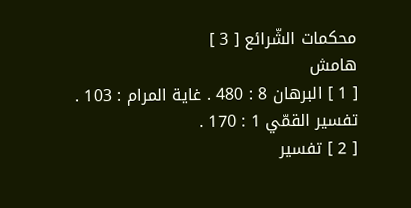محكمات الشّرائع [ 3 ]
هامش
[ 1 ] البرهان 8 : 480 . غاية المرام : 103 . تفسير القمّي 1 : 170 .
[ 2 ] تفسير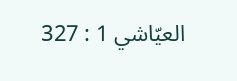العيّاشي 1 : 327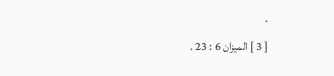.
[ 3 ] الميزان 6 : 23 .